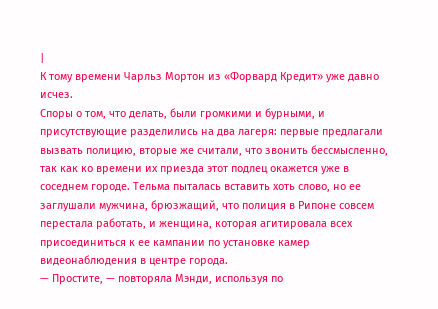|
К тому времени Чарльз Мортон из «Форвард Кредит» уже давно исчез.
Споры о том, что делать, были громкими и бурными, и присутствующие разделились на два лагеря: первые предлагали вызвать полицию, вторые же считали, что звонить бессмысленно, так как ко времени их приезда этот подлец окажется уже в соседнем городе. Тельма пыталась вставить хоть слово, но ее заглушали мужчина, брюзжащий, что полиция в Рипоне совсем перестала работать, и женщина, которая агитировала всех присоединиться к ее кампании по установке камер видеонаблюдения в центре города.
— Простите, — повторяла Мэнди, используя по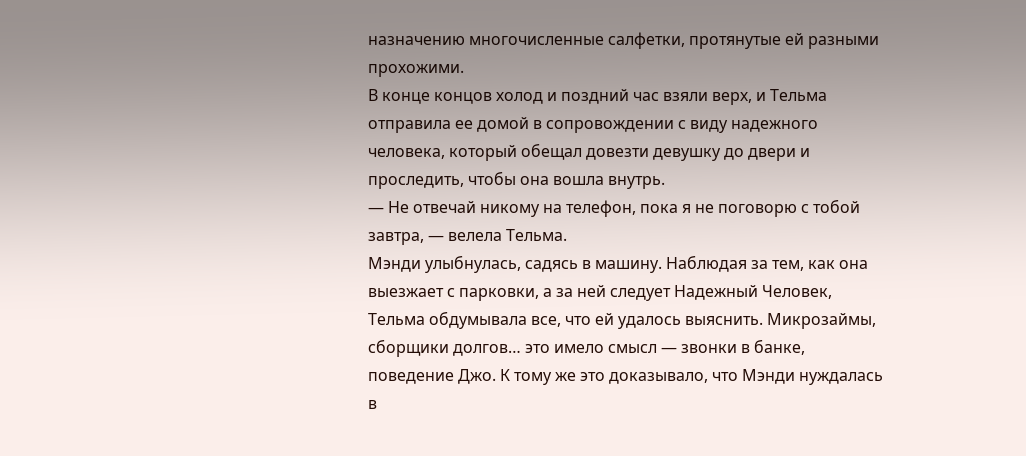назначению многочисленные салфетки, протянутые ей разными прохожими.
В конце концов холод и поздний час взяли верх, и Тельма отправила ее домой в сопровождении с виду надежного человека, который обещал довезти девушку до двери и проследить, чтобы она вошла внутрь.
— Не отвечай никому на телефон, пока я не поговорю с тобой завтра, — велела Тельма.
Мэнди улыбнулась, садясь в машину. Наблюдая за тем, как она выезжает с парковки, а за ней следует Надежный Человек, Тельма обдумывала все, что ей удалось выяснить. Микрозаймы, сборщики долгов… это имело смысл — звонки в банке, поведение Джо. К тому же это доказывало, что Мэнди нуждалась в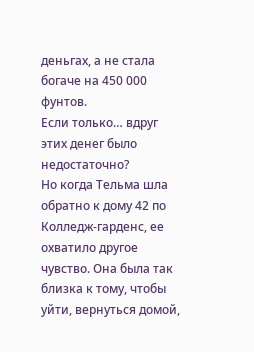деньгах, а не стала богаче на 450 000 фунтов.
Если только… вдруг этих денег было недостаточно?
Но когда Тельма шла обратно к дому 42 по Колледж-гарденс, ее охватило другое чувство. Она была так близка к тому, чтобы уйти, вернуться домой,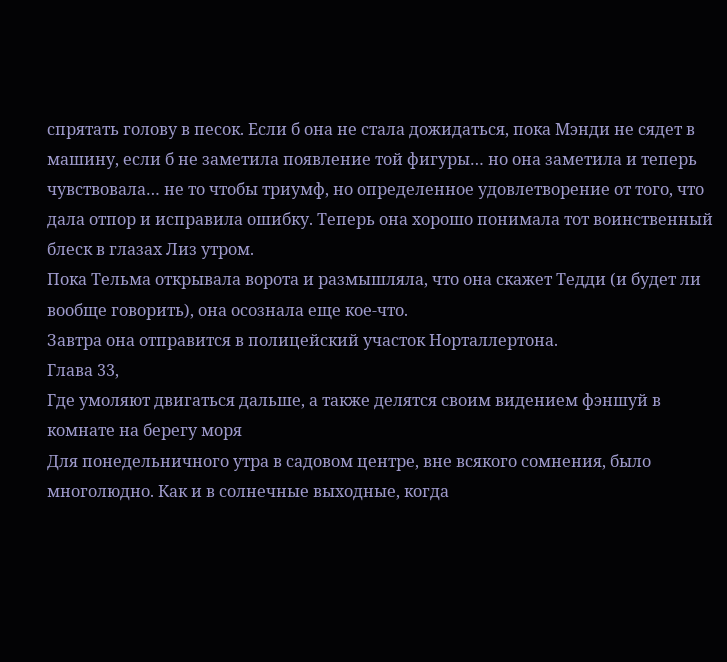спрятать голову в песок. Если б она не стала дожидаться, пока Мэнди не сядет в машину, если б не заметила появление той фигуры… но она заметила и теперь чувствовала… не то чтобы триумф, но определенное удовлетворение от того, что дала отпор и исправила ошибку. Теперь она хорошо понимала тот воинственный блеск в глазах Лиз утром.
Пока Тельма открывала ворота и размышляла, что она скажет Тедди (и будет ли вообще говорить), она осознала еще кое-что.
Завтра она отправится в полицейский участок Норталлертона.
Глава 33,
Где умоляют двигаться дальше, а также делятся своим видением фэншуй в комнате на берегу моря
Для понедельничного утра в садовом центре, вне всякого сомнения, было многолюдно. Как и в солнечные выходные, когда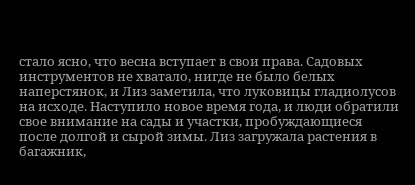стало ясно, что весна вступает в свои права. Садовых инструментов не хватало, нигде не было белых наперстянок, и Лиз заметила, что луковицы гладиолусов на исходе. Наступило новое время года, и люди обратили свое внимание на сады и участки, пробуждающиеся после долгой и сырой зимы. Лиз загружала растения в багажник,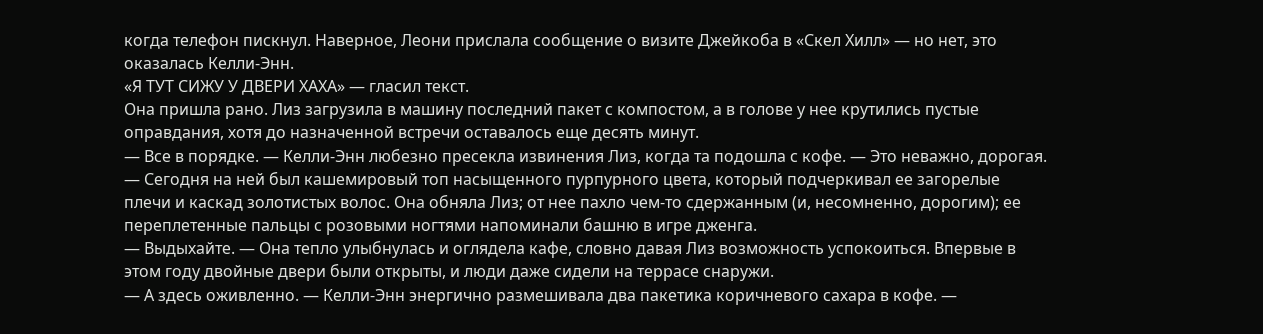когда телефон пискнул. Наверное, Леони прислала сообщение о визите Джейкоба в «Скел Хилл» — но нет, это оказалась Келли-Энн.
«Я ТУТ СИЖУ У ДВЕРИ ХАХА» — гласил текст.
Она пришла рано. Лиз загрузила в машину последний пакет с компостом, а в голове у нее крутились пустые оправдания, хотя до назначенной встречи оставалось еще десять минут.
— Все в порядке. — Келли-Энн любезно пресекла извинения Лиз, когда та подошла с кофе. — Это неважно, дорогая. — Сегодня на ней был кашемировый топ насыщенного пурпурного цвета, который подчеркивал ее загорелые плечи и каскад золотистых волос. Она обняла Лиз; от нее пахло чем-то сдержанным (и, несомненно, дорогим); ее переплетенные пальцы с розовыми ногтями напоминали башню в игре дженга.
— Выдыхайте. — Она тепло улыбнулась и оглядела кафе, словно давая Лиз возможность успокоиться. Впервые в этом году двойные двери были открыты, и люди даже сидели на террасе снаружи.
— А здесь оживленно. — Келли-Энн энергично размешивала два пакетика коричневого сахара в кофе. —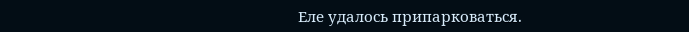Еле удалось припарковаться.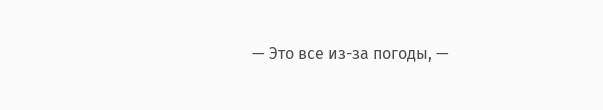— Это все из-за погоды, —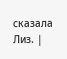сказала Лиз. |